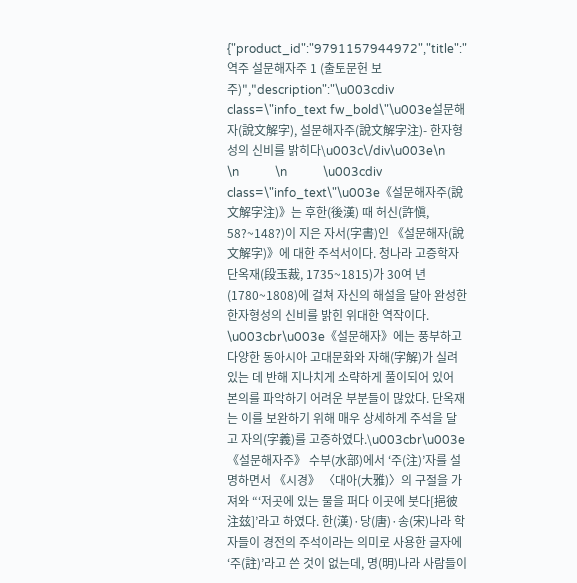{"product_id":"9791157944972","title":"역주 설문해자주 1 (출토문헌 보주)","description":"\u003cdiv class=\"info_text fw_bold\"\u003e설문해자(說文解字), 설문해자주(說文解字注)- 한자형성의 신비를 밝히다\u003c\/div\u003e\n            \n            \n            \u003cdiv class=\"info_text\"\u003e《설문해자주(說文解字注)》는 후한(後漢) 때 허신(許愼, 58?~148?)이 지은 자서(字書)인 《설문해자(說文解字)》에 대한 주석서이다. 청나라 고증학자 단옥재(段玉裁, 1735~1815)가 30여 년(1780~1808)에 걸쳐 자신의 해설을 달아 완성한 한자형성의 신비를 밝힌 위대한 역작이다. \u003cbr\u003e《설문해자》에는 풍부하고 다양한 동아시아 고대문화와 자해(字解)가 실려 있는 데 반해 지나치게 소략하게 풀이되어 있어 본의를 파악하기 어려운 부분들이 많았다. 단옥재는 이를 보완하기 위해 매우 상세하게 주석을 달고 자의(字義)를 고증하였다.\u003cbr\u003e《설문해자주》 수부(水部)에서 ‘주(注)’자를 설명하면서 《시경》 〈대아(大雅)〉의 구절을 가져와 “‘저곳에 있는 물을 퍼다 이곳에 붓다[挹彼注玆]’라고 하였다. 한(漢)·당(唐)·송(宋)나라 학자들이 경전의 주석이라는 의미로 사용한 글자에 ‘주(註)’라고 쓴 것이 없는데, 명(明)나라 사람들이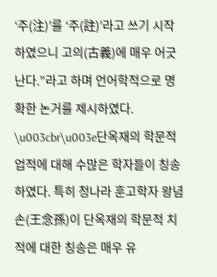‘주(注)’를 ‘주(註)’라고 쓰기 시작하였으니 고의(古義)에 매우 어긋난다.”라고 하며 언어학적으로 명확한 논거를 제시하였다. \u003cbr\u003e단옥재의 학문적 업적에 대해 수많은 학자들이 칭송하였다. 특히 청나라 훈고학자 왕념손(王念孫)이 단옥재의 학문적 치적에 대한 칭송은 매우 유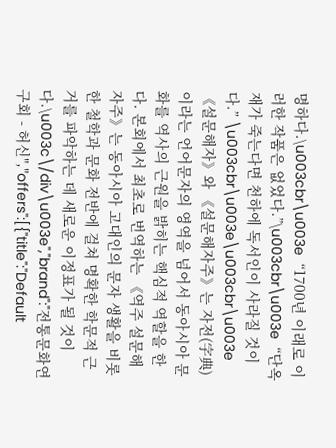명하다.\u003cbr\u003e  “1700년 이래로 이러한 작품은 없었다.”\u003cbr\u003e  “단옥재가 죽는다면 천하에 독서인이 사라질 것이다.” \u003cbr\u003e\u003cbr\u003e《설문해자》와 《설문해자주》는 자전(字典)이라는 언어문자의 영역을 넘어서 동아시아 문화를 역사의 근원을 밝히는 핵심적 역할을 한다. 본회에서 최초로 번역하는 《역주 설문해자주》는 동아시아 고대인의 문자 생활을 비롯한 철학과 문화 전반에 걸쳐 명확한 학문적 근거를 파악하는 데 새로운 이정표가 될 것이다.\u003c\/div\u003e","brand":"전통문화연구회 - 허신","offers":[{"title":"Default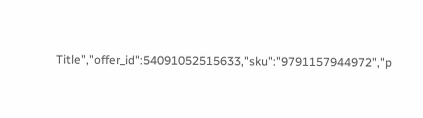Title","offer_id":54091052515633,"sku":"9791157944972","p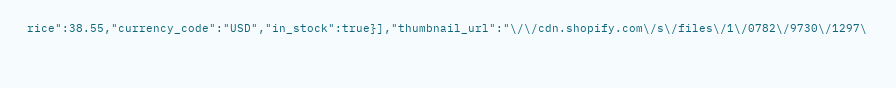rice":38.55,"currency_code":"USD","in_stock":true}],"thumbnail_url":"\/\/cdn.shopify.com\/s\/files\/1\/0782\/9730\/1297\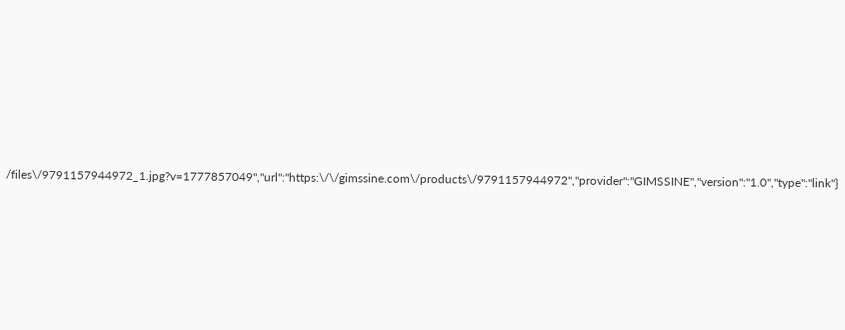/files\/9791157944972_1.jpg?v=1777857049","url":"https:\/\/gimssine.com\/products\/9791157944972","provider":"GIMSSINE","version":"1.0","type":"link"}